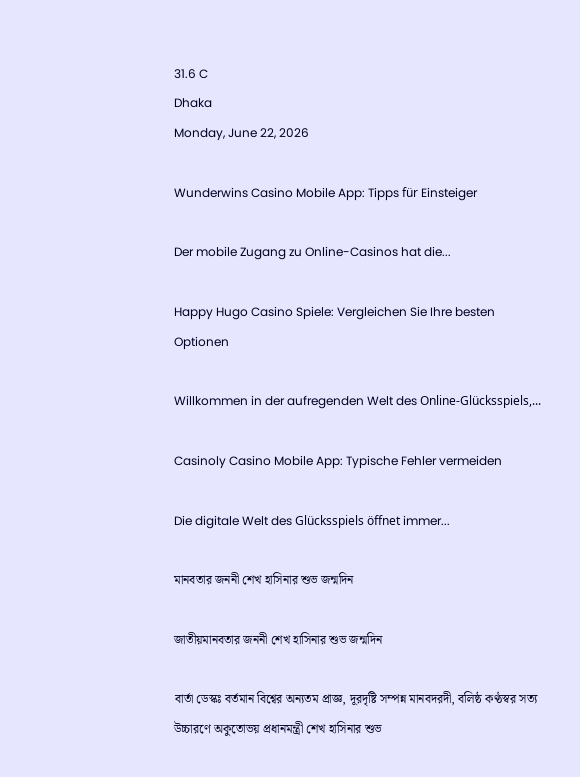31.6 C
Dhaka
Monday, June 22, 2026

Wunderwins Casino Mobile App: Tipps für Einsteiger

Der mobile Zugang zu Online-Casinos hat die...

Happy Hugo Casino Spiele: Vergleichen Sie Ihre besten Optionen

Willkommen in der aufregenden Welt des Online-Glücksspiels,...

Casinoly Casino Mobile App: Typische Fehler vermeiden

Die digitale Welt des Glücksspiels öffnet immer...

মানবতার জননী শেখ হাসিনার শুভ জন্মদিন

জাতীয়মানবতার জননী শেখ হাসিনার শুভ জন্মদিন

বার্তা ডেস্কঃ বর্তমান বিশ্বের অন্যতম প্রাজ্ঞ, দূরদৃষ্টি সম্পন্ন মানবদরদী, বলিষ্ঠ কণ্ঠস্বর সত্য উচ্চারণে অকুতোভয় প্রধানমন্ত্রী শেখ হাসিনার শুভ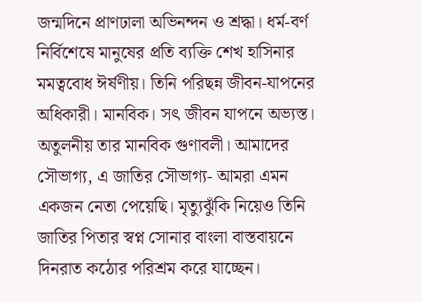জন্মদিনে প্রাণঢালা অভিনন্দন ও শ্রদ্ধা। ধর্ম-বর্ণ নির্বিশেষে মানুষের প্রতি ব্যক্তি শেখ হাসিনার মমত্ববোধ ঈর্ষণীয়। তিনি পরিছন্ন জীবন-যাপনের অধিকারী। মানবিক। সৎ জীবন যাপনে অভ্যস্ত। অতুলনীয় তার মানবিক গুণাবলী। আমাদের সৌভাগ্য, এ জাতির সৌভাগ্য- আমরা এমন একজন নেতা পেয়েছি। মৃত্যুঝুঁকি নিয়েও তিনি জাতির পিতার স্বপ্ন সোনার বাংলা বাস্তবায়নে দিনরাত কঠোর পরিশ্রম করে যাচ্ছেন।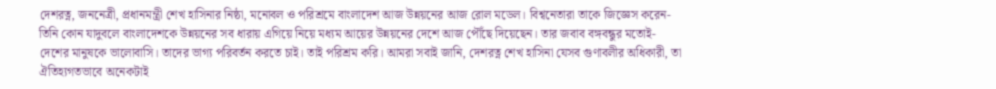দেশরত্ন, জননেত্রী, প্রধানমন্ত্রী শেখ হাসিনার নিষ্ঠা, মনোবল ও পরিশ্রমে বাংলাদেশ আজ উন্নয়নের আজ রোল মডেল। বিশ্বনেতারা তাকে জিজ্ঞেস করেন- তিনি কোন যাদুবলে বাংলাদেশকে উন্নয়নের সব ধারায় এগিয়ে নিয়ে মধ্যম আয়ের উন্নয়নের দেশে আজ পৌঁছে দিয়েছেন। তার জবাব বঙ্গবন্ধুর মতোই- দেশের মানুষকে ভালোবাসি। তাদের ভাগ্য পরিবর্তন করতে চাই। তাই পরিশ্রম করি। আমরা সবাই জানি, দেশরত্ন শেখ হাসিনা যেসব গুণাবলীর অধিকারী, তা ঐতিহ্যগতভাবে অনেকটাই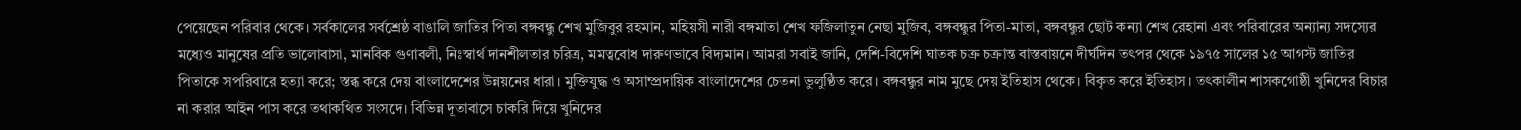পেয়েছেন পরিবার থেকে। সর্বকালের সর্বশ্রেষ্ঠ বাঙালি জাতির পিতা বঙ্গবন্ধু শেখ মুজিবুর রহমান, মহিয়সী নারী বঙ্গমাতা শেখ ফজিলাতুন নেছা মুজিব, বঙ্গবন্ধুর পিতা-মাতা, বঙ্গবন্ধুর ছোট কন্যা শেখ রেহানা এবং পরিবারের অন্যান্য সদস্যের মধ্যেও মানুষের প্রতি ভালোবাসা, মানবিক গুণাবলী, নিঃস্বার্থ দানশীলতার চরিত্র, মমত্ববোধ দারুণভাবে বিদ্যমান। আমরা সবাই জানি, দেশি-বিদেশি ঘাতক চক্র চক্রান্ত বাস্তবায়নে দীর্ঘদিন তৎপর থেকে ১৯৭৫ সালের ১৫ আগস্ট জাতির পিতাকে সপরিবারে হত্যা করে; স্তব্ধ করে দেয় বাংলাদেশের উন্নয়নের ধারা। মুক্তিযুদ্ধ ও অসাম্প্রদায়িক বাংলাদেশের চেতনা ভুলুণ্ঠিত করে। বঙ্গবন্ধুর নাম মুছে দেয় ইতিহাস থেকে। বিকৃত করে ইতিহাস। তৎকালীন শাসকগোষ্ঠী খুনিদের বিচার না করার আইন পাস করে তথাকথিত সংসদে। বিভিন্ন দূতাবাসে চাকরি দিয়ে খুনিদের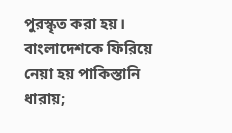পুরস্কৃত করা হয়। বাংলাদেশকে ফিরিয়ে নেয়া হয় পাকিস্তানি ধারায়;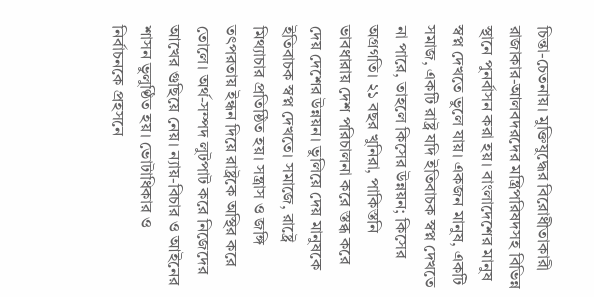চিন্তা-চেতনায়। মুক্তিযুদ্ধের বিরোধীতাকারী রাজাকার-আলবদরদের মন্ত্রিপরিষদসহ বিভিন্ন স্থানে পুনর্বাসন করা হয়। বাংলাদেশের মানুষ স্বপ্ন দেখতে ভুলে যায়। একজন মানুষ, একটি সমাজ, একটি রাষ্ট্র যদি ইতিবাচক স্বপ্ন দেখতে না পারে, তাহলে কিসের উন্নয়ন; কিসের অগ্রগতি। ২১ বছর খুনিরা, পাকিস্তনি ভাবধারায় দেশ পরিচালনা করে স্তব্ধ করে দেয় দেশের উন্নয়ন। ভুলিয়ে দেয় মানুষকে ইতিবাচক স্বপ্ন দেখতে। সমাজে, রাষ্ট্রে মিথ্যাচার প্রতিষ্ঠিত হয়। সন্ত্রাস ও জঙ্গি তৎপরতায় ইন্ধন দিয়ে রাষ্ট্রকে অস্থির করে তোলে। অর্থ-সম্পদ লুটপাট করে নিজেদের আখের গুছিয়ে নেয়। ন্যায়-বিচার ও আইনের শাসন ভুলুণ্ঠিত হয়। ভোটাধিকার ও নির্বাচনকে প্রহসনে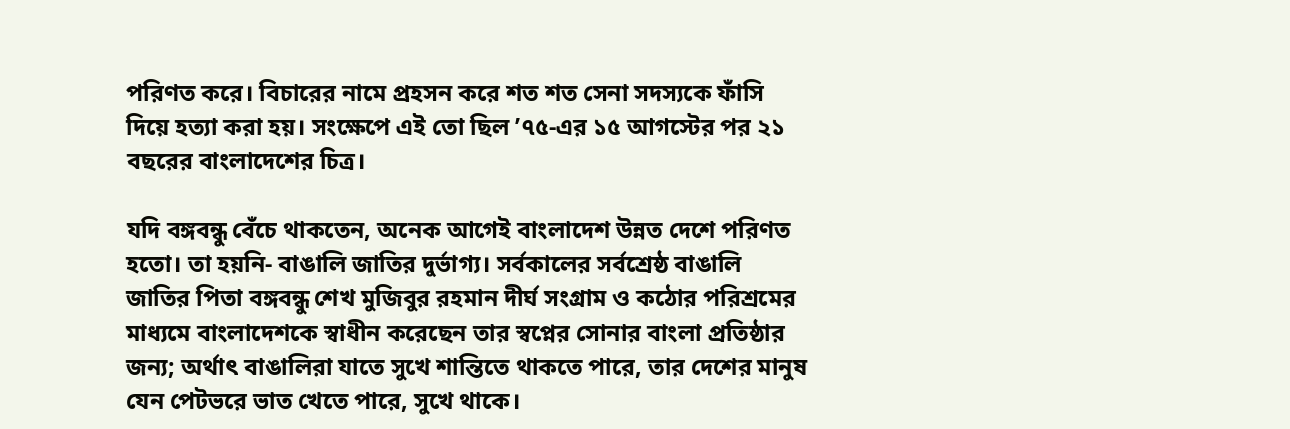পরিণত করে। বিচারের নামে প্রহসন করে শত শত সেনা সদস্যকে ফাঁসি দিয়ে হত্যা করা হয়। সংক্ষেপে এই তো ছিল ’৭৫-এর ১৫ আগস্টের পর ২১ বছরের বাংলাদেশের চিত্র।

যদি বঙ্গবন্ধু বেঁচে থাকতেন, অনেক আগেই বাংলাদেশ উন্নত দেশে পরিণত হতো। তা হয়নি- বাঙালি জাতির দুর্ভাগ্য। সর্বকালের সর্বশ্রেষ্ঠ বাঙালি জাতির পিতা বঙ্গবন্ধু শেখ মুজিবুর রহমান দীর্ঘ সংগ্রাম ও কঠোর পরিশ্রমের মাধ্যমে বাংলাদেশকে স্বাধীন করেছেন তার স্বপ্নের সোনার বাংলা প্রতিষ্ঠার জন্য; অর্থাৎ বাঙালিরা যাতে সুখে শান্তিতে থাকতে পারে, তার দেশের মানুষ যেন পেটভরে ভাত খেতে পারে, সুখে থাকে।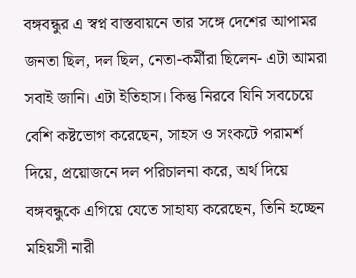বঙ্গবন্ধুর এ স্বপ্ন বাস্তবায়নে তার সঙ্গে দেশের আপামর জনতা ছিল, দল ছিল, নেতা-কর্মীরা ছিলেন- এটা আমরা সবাই জানি। এটা ইতিহাস। কিন্তু নিরবে যিনি সবচেয়ে বেশি কষ্টভোগ করেছেন, সাহস ও সংকটে পরামর্শ দিয়ে, প্রয়োজনে দল পরিচালনা করে, অর্থ দিয়ে বঙ্গবন্ধুকে এগিয়ে যেতে সাহায্য করেছেন, তিনি হচ্ছেন মহিয়সী নারী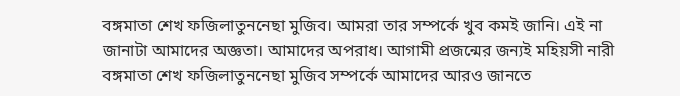বঙ্গমাতা শেখ ফজিলাতুননেছা মুজিব। আমরা তার সম্পর্কে খুব কমই জানি। এই না জানাটা আমাদের অজ্ঞতা। আমাদের অপরাধ। আগামী প্রজন্মের জন্যই মহিয়সী নারী বঙ্গমাতা শেখ ফজিলাতুননেছা মুজিব সম্পর্কে আমাদের আরও জানতে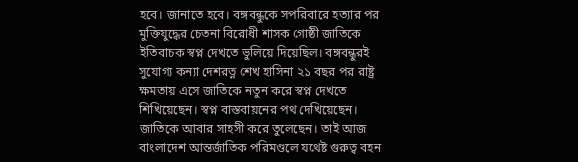হবে। জানাতে হবে। বঙ্গবন্ধুকে সপরিবারে হত্যার পর মুক্তিযুদ্ধের চেতনা বিরোধী শাসক গোষ্ঠী জাতিকে ইতিবাচক স্বপ্ন দেখতে ভুলিয়ে দিয়েছিল। বঙ্গবন্ধুরই সুযোগ্য কন্যা দেশরত্ন শেখ হাসিনা ২১ বছর পর রাষ্ট্র ক্ষমতায় এসে জাতিকে নতুন করে স্বপ্ন দেখতে শিখিয়েছেন। স্বপ্ন বাস্তবায়নের পথ দেখিয়েছেন। জাতিকে আবার সাহসী করে তুলেছেন। তাই আজ বাংলাদেশ আন্তর্জাতিক পরিমণ্ডলে যথেষ্ট গুরুত্ব বহন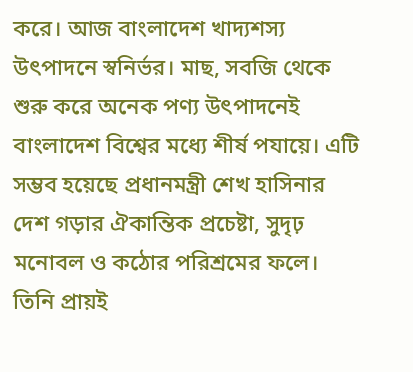করে। আজ বাংলাদেশ খাদ্যশস্য উৎপাদনে স্বনির্ভর। মাছ, সবজি থেকে শুরু করে অনেক পণ্য উৎপাদনেই বাংলাদেশ বিশ্বের মধ্যে শীর্ষ পযায়ে। এটি সম্ভব হয়েছে প্রধানমন্ত্রী শেখ হাসিনার দেশ গড়ার ঐকান্তিক প্রচেষ্টা, সুদৃঢ় মনোবল ও কঠোর পরিশ্রমের ফলে। তিনি প্রায়ই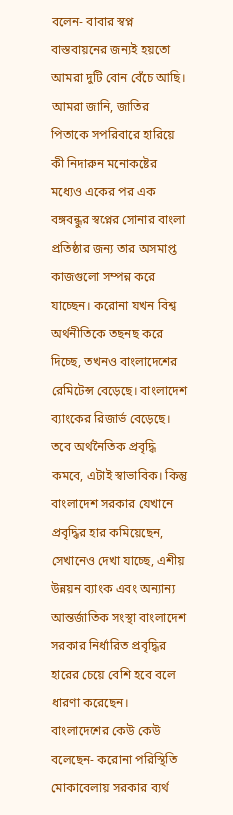বলেন- বাবার স্বপ্ন বাস্তবায়নের জন্যই হয়তো আমরা দুটি বোন বেঁচে আছি। আমরা জানি, জাতির পিতাকে সপরিবারে হারিয়ে কী নিদারুন মনোকষ্টের মধ্যেও একের পর এক বঙ্গবন্ধুর স্বপ্নের সোনার বাংলা প্রতিষ্ঠার জন্য তার অসমাপ্ত কাজগুলো সম্পন্ন করে যাচ্ছেন। করোনা যখন বিশ্ব অর্থনীতিকে তছনছ করে দিচ্ছে, তখনও বাংলাদেশের রেমিটেন্স বেড়েছে। বাংলাদেশ ব্যাংকের রিজার্ভ বেড়েছে। তবে অর্থনৈতিক প্রবৃদ্ধি কমবে, এটাই স্বাভাবিক। কিন্তু বাংলাদেশ সরকার যেখানে প্রবৃদ্ধির হার কমিয়েছেন, সেখানেও দেখা যাচ্ছে, এশীয় উন্নয়ন ব্যাংক এবং অন্যান্য আন্তর্জাতিক সংস্থা বাংলাদেশ সরকার নির্ধারিত প্রবৃদ্ধির হারের চেয়ে বেশি হবে বলে ধারণা করেছেন। বাংলাদেশের কেউ কেউ বলেছেন- করোনা পরিস্থিতি মোকাবেলায় সরকার ব্যর্থ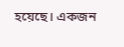হয়েছে। একজন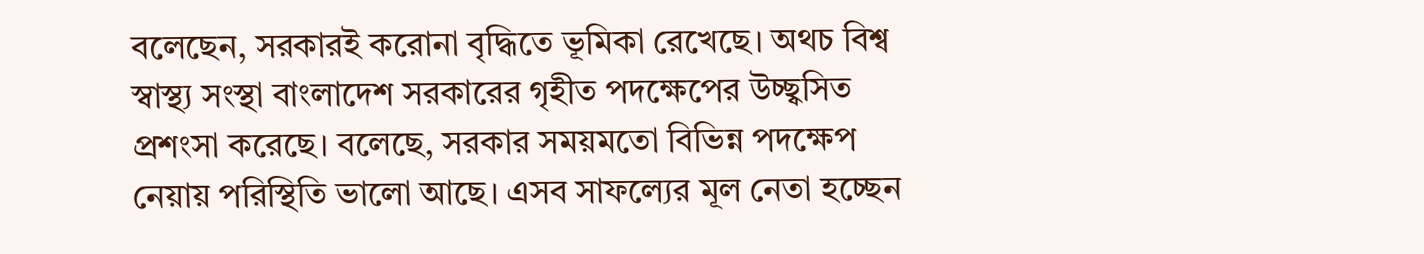বলেছেন, সরকারই করোনা বৃদ্ধিতে ভূমিকা রেখেছে। অথচ বিশ্ব স্বাস্থ্য সংস্থা বাংলাদেশ সরকারের গৃহীত পদক্ষেপের উচ্ছ্বসিত প্রশংসা করেছে। বলেছে, সরকার সময়মতো বিভিন্ন পদক্ষেপ নেয়ায় পরিস্থিতি ভালো আছে। এসব সাফল্যের মূল নেতা হচ্ছেন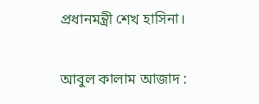প্রধানমন্ত্রী শেখ হাসিনা।

আবুল কালাম আজাদ :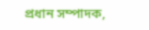প্রধান সম্পাদক,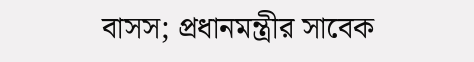বাসস; প্রধানমন্ত্রীর সাবেক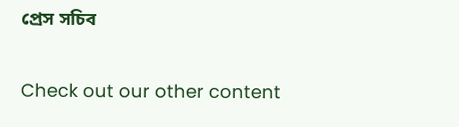প্রেস সচিব

Check out our other content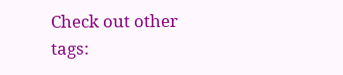Check out other tags: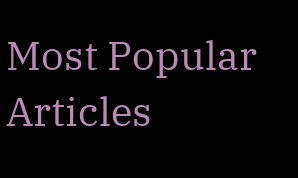Most Popular Articles